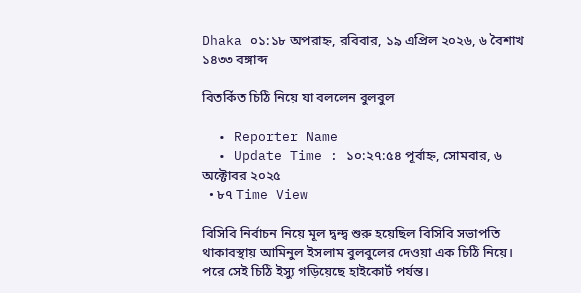Dhaka ০১:১৮ অপরাহ্ন, রবিবার, ১৯ এপ্রিল ২০২৬, ৬ বৈশাখ ১৪৩৩ বঙ্গাব্দ

বিতর্কিত চিঠি নিয়ে যা বললেন বুলবুল

  • Reporter Name
  • Update Time : ১০:২৭:৫৪ পূর্বাহ্ন, সোমবার, ৬ অক্টোবর ২০২৫
  • ৮৭ Time View

বিসিবি নির্বাচন নিয়ে মূল দ্বন্দ্ব শুরু হয়েছিল বিসিবি সভাপতি থাকাবস্থায় আমিনুল ইসলাম বুলবুলের দেওয়া এক চিঠি নিয়ে। পরে সেই চিঠি ইস্যু গড়িয়েছে হাইকোর্ট পর্যন্ত।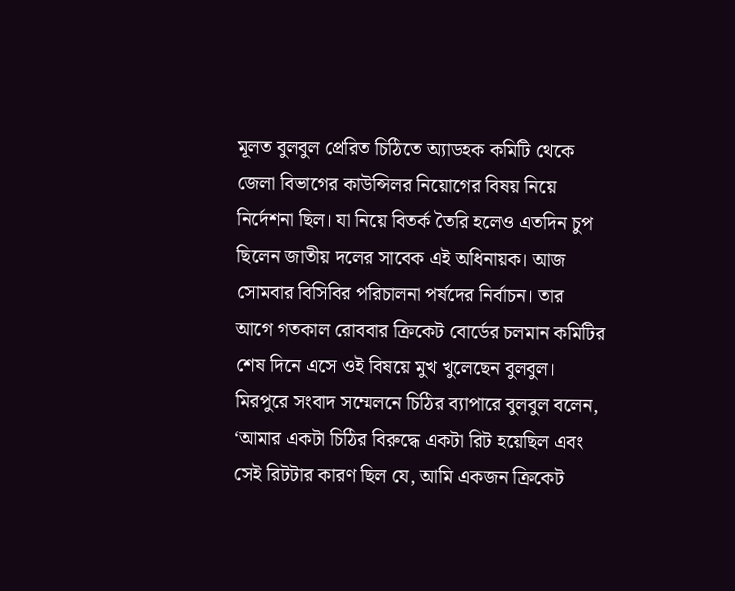মূলত বুলবুল প্রেরিত চিঠিতে অ্যাডহক কমিটি থেকে জেলা বিভাগের কাউন্সিলর নিয়োগের বিষয় নিয়ে নির্দেশনা ছিল। যা নিয়ে বিতর্ক তৈরি হলেও এতদিন চুপ ছিলেন জাতীয় দলের সাবেক এই অধিনায়ক। আজ সোমবার বিসিবির পরিচালনা পর্ষদের নির্বাচন। তার আগে গতকাল রোববার ক্রিকেট বোর্ডের চলমান কমিটির শেষ দিনে এসে ওই বিষয়ে মুখ খুলেছেন বুলবুল। মিরপুরে সংবাদ সম্মেলনে চিঠির ব্যাপারে বুলবুল বলেন, ‘আমার একটা চিঠির বিরুদ্ধে একটা রিট হয়েছিল এবং সেই রিটটার কারণ ছিল যে, আমি একজন ক্রিকেট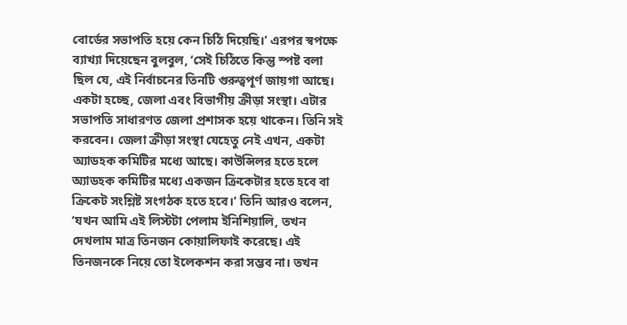বোর্ডের সভাপতি হয়ে কেন চিঠি দিয়েছি।’ এরপর স্বপক্ষে ব্যাখ্যা দিয়েছেন বুলবুল, ‘সেই চিঠিতে কিন্তু স্পষ্ট বলা ছিল যে, এই নির্বাচনের তিনটি গুরুত্বপূর্ণ জায়গা আছে। একটা হচ্ছে, জেলা এবং বিভাগীয় ক্রীড়া সংস্থা। এটার সভাপতি সাধারণত জেলা প্রশাসক হয়ে থাকেন। তিনি সই করবেন। জেলা ক্রীড়া সংস্থা যেহেতু নেই এখন, একটা অ্যাডহক কমিটির মধ্যে আছে। কাউন্সিলর হতে হলে অ্যাডহক কমিটির মধ্যে একজন ক্রিকেটার হতে হবে বা ক্রিকেট সংশ্লিষ্ট সংগঠক হতে হবে।’ তিনি আরও বলেন, ‘যখন আমি এই লিস্টটা পেলাম ইনিশিয়ালি, তখন দেখলাম মাত্র তিনজন কোয়ালিফাই করেছে। এই তিনজনকে নিয়ে তো ইলেকশন করা সম্ভব না। তখন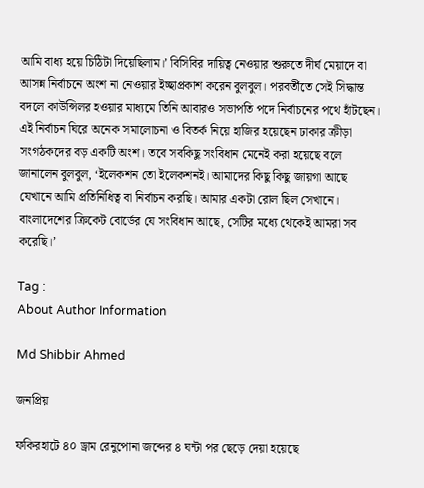আমি বাধ্য হয়ে চিঠিটা দিয়েছিলাম।’ বিসিবির দায়িত্ব নেওয়ার শুরুতে দীর্ঘ মেয়াদে বা আসন্ন নির্বাচনে অংশ না নেওয়ার ইচ্ছাপ্রকাশ করেন বুলবুল। পরবর্তীতে সেই সিদ্ধান্ত বদলে কাউন্সিলর হওয়ার মাধ্যমে তিনি আবারও সভাপতি পদে নির্বাচনের পথে হাঁটছেন। এই নির্বাচন ঘিরে অনেক সমালোচনা ও বিতর্ক নিয়ে হাজির হয়েছেন ঢাকার ক্রীড়া সংগঠকদের বড় একটি অংশ। তবে সবকিছু সংবিধান মেনেই করা হয়েছে বলে জানালেন বুলবুল, ‘ইলেকশন তো ইলেকশনই। আমাদের কিছু কিছু জায়গা আছে যেখানে আমি প্রতিনিধিত্ব বা নির্বাচন করছি। আমার একটা রোল ছিল সেখানে। বাংলাদেশের ক্রিকেট বোর্ডের যে সংবিধান আছে, সেটির মধ্যে থেকেই আমরা সব করেছি।’

Tag :
About Author Information

Md Shibbir Ahmed

জনপ্রিয়

ফকিরহাটে ৪০ ড্রাম রেনুপোনা জব্দের ৪ ঘন্টা পর ছেড়ে দেয়া হয়েছে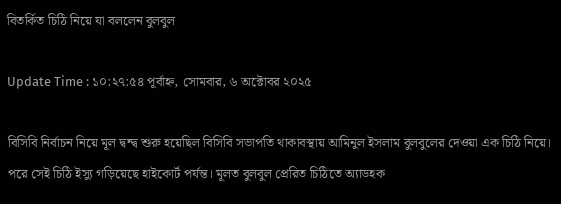বিতর্কিত চিঠি নিয়ে যা বললেন বুলবুল

Update Time : ১০:২৭:৫৪ পূর্বাহ্ন, সোমবার, ৬ অক্টোবর ২০২৫

বিসিবি নির্বাচন নিয়ে মূল দ্বন্দ্ব শুরু হয়েছিল বিসিবি সভাপতি থাকাবস্থায় আমিনুল ইসলাম বুলবুলের দেওয়া এক চিঠি নিয়ে। পরে সেই চিঠি ইস্যু গড়িয়েছে হাইকোর্ট পর্যন্ত। মূলত বুলবুল প্রেরিত চিঠিতে অ্যাডহক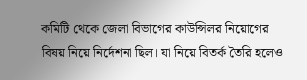কমিটি থেকে জেলা বিভাগের কাউন্সিলর নিয়োগের বিষয় নিয়ে নির্দেশনা ছিল। যা নিয়ে বিতর্ক তৈরি হলেও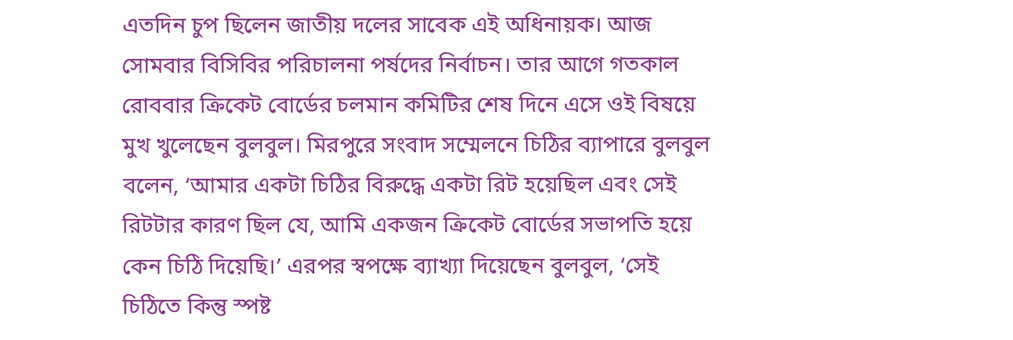এতদিন চুপ ছিলেন জাতীয় দলের সাবেক এই অধিনায়ক। আজ সোমবার বিসিবির পরিচালনা পর্ষদের নির্বাচন। তার আগে গতকাল রোববার ক্রিকেট বোর্ডের চলমান কমিটির শেষ দিনে এসে ওই বিষয়ে মুখ খুলেছেন বুলবুল। মিরপুরে সংবাদ সম্মেলনে চিঠির ব্যাপারে বুলবুল বলেন, ‘আমার একটা চিঠির বিরুদ্ধে একটা রিট হয়েছিল এবং সেই রিটটার কারণ ছিল যে, আমি একজন ক্রিকেট বোর্ডের সভাপতি হয়ে কেন চিঠি দিয়েছি।’ এরপর স্বপক্ষে ব্যাখ্যা দিয়েছেন বুলবুল, ‘সেই চিঠিতে কিন্তু স্পষ্ট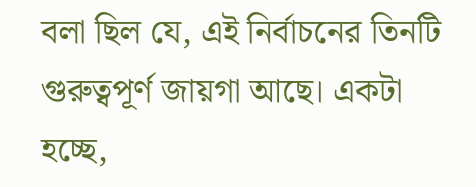বলা ছিল যে, এই নির্বাচনের তিনটি গুরুত্বপূর্ণ জায়গা আছে। একটা হচ্ছে,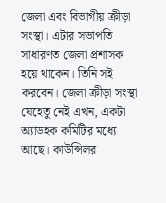জেলা এবং বিভাগীয় ক্রীড়া সংস্থা। এটার সভাপতি সাধারণত জেলা প্রশাসক হয়ে থাকেন। তিনি সই করবেন। জেলা ক্রীড়া সংস্থা যেহেতু নেই এখন, একটা অ্যাডহক কমিটির মধ্যে আছে। কাউন্সিলর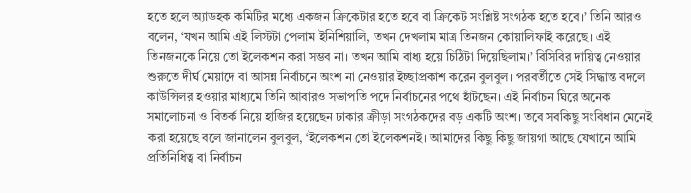হতে হলে অ্যাডহক কমিটির মধ্যে একজন ক্রিকেটার হতে হবে বা ক্রিকেট সংশ্লিষ্ট সংগঠক হতে হবে।’ তিনি আরও বলেন, ‘যখন আমি এই লিস্টটা পেলাম ইনিশিয়ালি, তখন দেখলাম মাত্র তিনজন কোয়ালিফাই করেছে। এই তিনজনকে নিয়ে তো ইলেকশন করা সম্ভব না। তখন আমি বাধ্য হয়ে চিঠিটা দিয়েছিলাম।’ বিসিবির দায়িত্ব নেওয়ার শুরুতে দীর্ঘ মেয়াদে বা আসন্ন নির্বাচনে অংশ না নেওয়ার ইচ্ছাপ্রকাশ করেন বুলবুল। পরবর্তীতে সেই সিদ্ধান্ত বদলে কাউন্সিলর হওয়ার মাধ্যমে তিনি আবারও সভাপতি পদে নির্বাচনের পথে হাঁটছেন। এই নির্বাচন ঘিরে অনেক সমালোচনা ও বিতর্ক নিয়ে হাজির হয়েছেন ঢাকার ক্রীড়া সংগঠকদের বড় একটি অংশ। তবে সবকিছু সংবিধান মেনেই করা হয়েছে বলে জানালেন বুলবুল, ‘ইলেকশন তো ইলেকশনই। আমাদের কিছু কিছু জায়গা আছে যেখানে আমি প্রতিনিধিত্ব বা নির্বাচন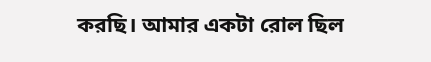করছি। আমার একটা রোল ছিল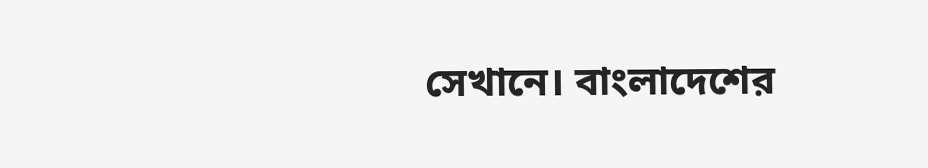সেখানে। বাংলাদেশের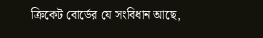ক্রিকেট বোর্ডের যে সংবিধান আছে,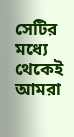সেটির মধ্যে থেকেই আমরা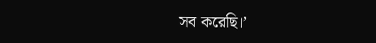সব করেছি।’